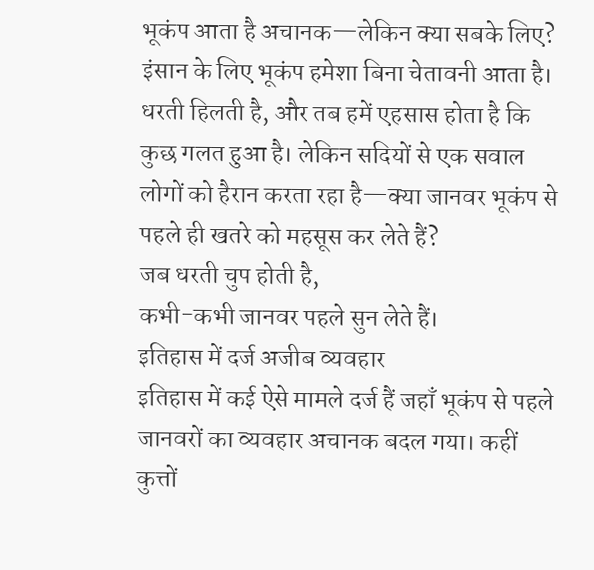भूकंप आता है अचानक—लेकिन क्या सबके लिए?
इंसान के लिए भूकंप हमेशा बिना चेतावनी आता है। धरती हिलती है, और तब हमें एहसास होता है कि कुछ गलत हुआ है। लेकिन सदियों से एक सवाल लोगों को हैरान करता रहा है—क्या जानवर भूकंप से पहले ही खतरे को महसूस कर लेते हैं?
जब धरती चुप होती है,
कभी-कभी जानवर पहले सुन लेते हैं।
इतिहास में दर्ज अजीब व्यवहार
इतिहास में कई ऐसे मामले दर्ज हैं जहाँ भूकंप से पहले जानवरों का व्यवहार अचानक बदल गया। कहीं कुत्तों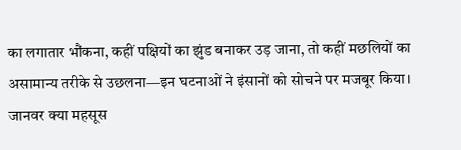का लगातार भौंकना, कहीं पक्षियों का झुंड बनाकर उड़ जाना, तो कहीं मछलियों का असामान्य तरीके से उछलना—इन घटनाओं ने इंसानों को सोचने पर मजबूर किया।
जानवर क्या महसूस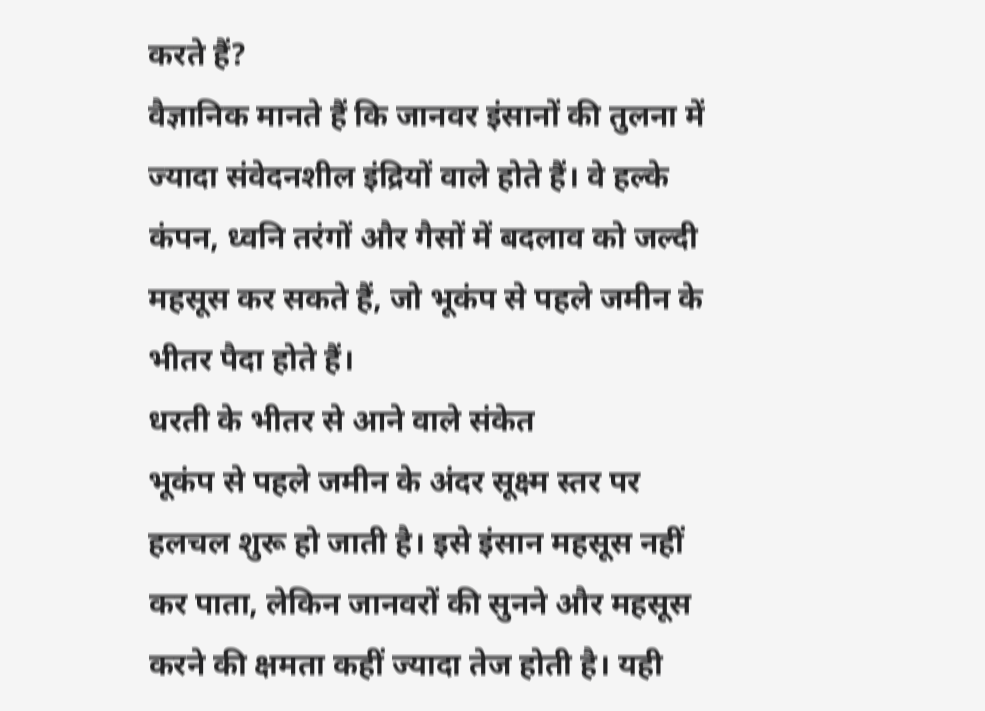करते हैं?
वैज्ञानिक मानते हैं कि जानवर इंसानों की तुलना में ज्यादा संवेदनशील इंद्रियों वाले होते हैं। वे हल्के कंपन, ध्वनि तरंगों और गैसों में बदलाव को जल्दी महसूस कर सकते हैं, जो भूकंप से पहले जमीन के भीतर पैदा होते हैं।
धरती के भीतर से आने वाले संकेत
भूकंप से पहले जमीन के अंदर सूक्ष्म स्तर पर हलचल शुरू हो जाती है। इसे इंसान महसूस नहीं कर पाता, लेकिन जानवरों की सुनने और महसूस करने की क्षमता कहीं ज्यादा तेज होती है। यही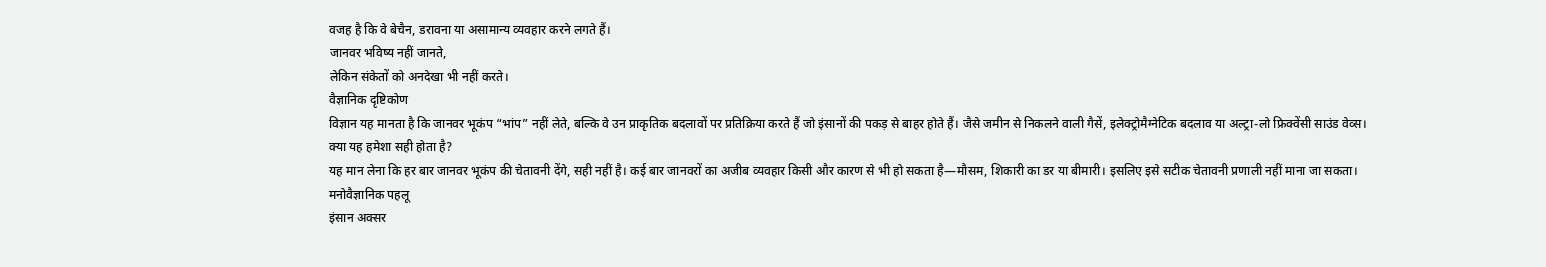वजह है कि वे बेचैन, डरावना या असामान्य व्यवहार करने लगते हैं।
जानवर भविष्य नहीं जानते,
लेकिन संकेतों को अनदेखा भी नहीं करते।
वैज्ञानिक दृष्टिकोण
विज्ञान यह मानता है कि जानवर भूकंप “भांप” नहीं लेते, बल्कि वे उन प्राकृतिक बदलावों पर प्रतिक्रिया करते हैं जो इंसानों की पकड़ से बाहर होते हैं। जैसे जमीन से निकलने वाली गैसें, इलेक्ट्रोमैग्नेटिक बदलाव या अल्ट्रा-लो फ्रिक्वेंसी साउंड वेव्स।
क्या यह हमेशा सही होता है?
यह मान लेना कि हर बार जानवर भूकंप की चेतावनी देंगे, सही नहीं है। कई बार जानवरों का अजीब व्यवहार किसी और कारण से भी हो सकता है—मौसम, शिकारी का डर या बीमारी। इसलिए इसे सटीक चेतावनी प्रणाली नहीं माना जा सकता।
मनोवैज्ञानिक पहलू
इंसान अक्सर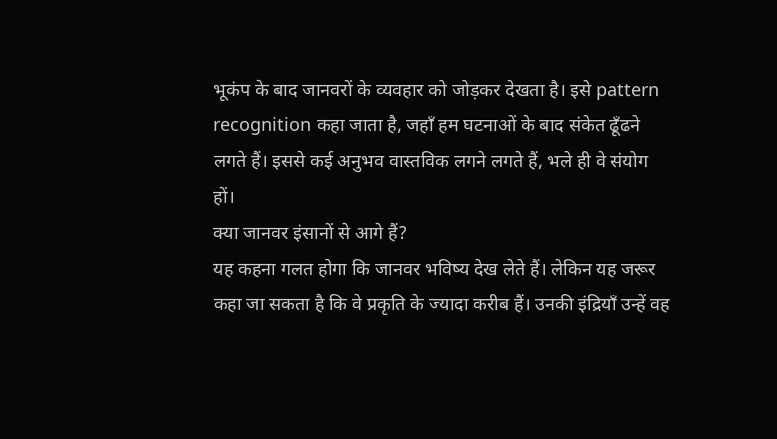भूकंप के बाद जानवरों के व्यवहार को जोड़कर देखता है। इसे pattern recognition कहा जाता है, जहाँ हम घटनाओं के बाद संकेत ढूँढने लगते हैं। इससे कई अनुभव वास्तविक लगने लगते हैं, भले ही वे संयोग हों।
क्या जानवर इंसानों से आगे हैं?
यह कहना गलत होगा कि जानवर भविष्य देख लेते हैं। लेकिन यह जरूर कहा जा सकता है कि वे प्रकृति के ज्यादा करीब हैं। उनकी इंद्रियाँ उन्हें वह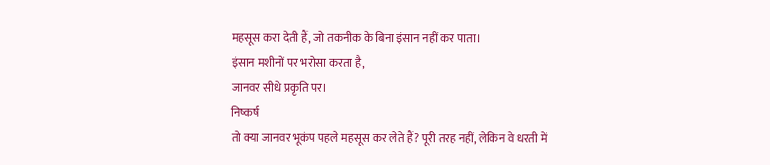महसूस करा देती हैं, जो तकनीक के बिना इंसान नहीं कर पाता।
इंसान मशीनों पर भरोसा करता है,
जानवर सीधे प्रकृति पर।
निष्कर्ष
तो क्या जानवर भूकंप पहले महसूस कर लेते हैं? पूरी तरह नहीं, लेकिन वे धरती में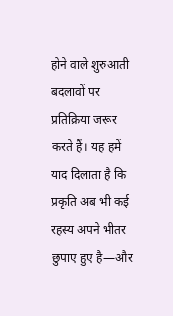होने वाले शुरुआती बदलावों पर प्रतिक्रिया जरूर करते हैं। यह हमें याद दिलाता है कि प्रकृति अब भी कई रहस्य अपने भीतर छुपाए हुए है—और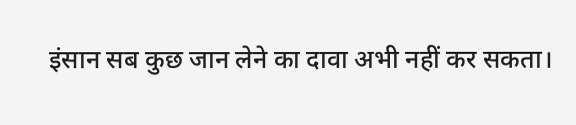इंसान सब कुछ जान लेने का दावा अभी नहीं कर सकता।